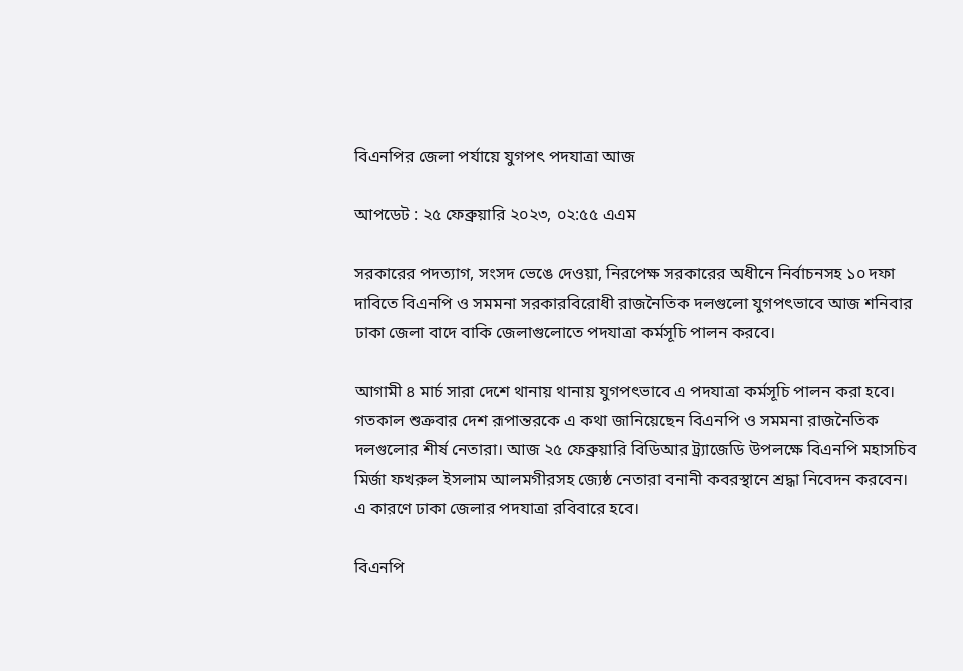বিএনপির জেলা পর্যায়ে যুগপৎ পদযাত্রা আজ

আপডেট : ২৫ ফেব্রুয়ারি ২০২৩, ০২:৫৫ এএম

সরকারের পদত্যাগ, সংসদ ভেঙে দেওয়া, নিরপেক্ষ সরকারের অধীনে নির্বাচনসহ ১০ দফা দাবিতে বিএনপি ও সমমনা সরকারবিরোধী রাজনৈতিক দলগুলো যুগপৎভাবে আজ শনিবার ঢাকা জেলা বাদে বাকি জেলাগুলোতে পদযাত্রা কর্মসূচি পালন করবে।

আগামী ৪ মার্চ সারা দেশে থানায় থানায় যুগপৎভাবে এ পদযাত্রা কর্মসূচি পালন করা হবে। গতকাল শুক্রবার দেশ রূপান্তরকে এ কথা জানিয়েছেন বিএনপি ও সমমনা রাজনৈতিক দলগুলোর শীর্ষ নেতারা। আজ ২৫ ফেব্রুয়ারি বিডিআর ট্র্যাজেডি উপলক্ষে বিএনপি মহাসচিব মির্জা ফখরুল ইসলাম আলমগীরসহ জ্যেষ্ঠ নেতারা বনানী কবরস্থানে শ্রদ্ধা নিবেদন করবেন। এ কারণে ঢাকা জেলার পদযাত্রা রবিবারে হবে।

বিএনপি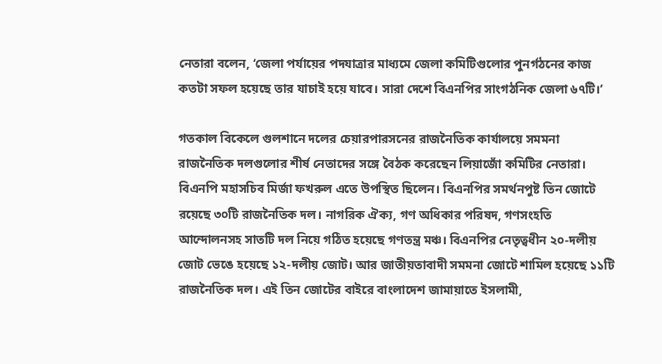নেতারা বলেন, ‘জেলা পর্যায়ের পদযাত্রার মাধ্যমে জেলা কমিটিগুলোর পুনর্গঠনের কাজ কতটা সফল হয়েছে তার যাচাই হয়ে যাবে। সারা দেশে বিএনপির সাংগঠনিক জেলা ৬৭টি।’

গতকাল বিকেলে গুলশানে দলের চেয়ারপারসনের রাজনৈতিক কার্যালয়ে সমমনা রাজনৈতিক দলগুলোর শীর্ষ নেতাদের সঙ্গে বৈঠক করেছেন লিয়াজোঁ কমিটির নেতারা। বিএনপি মহাসচিব মির্জা ফখরুল এতে উপস্থিত ছিলেন। বিএনপির সমর্থনপুষ্ট তিন জোটে রয়েছে ৩০টি রাজনৈতিক দল। নাগরিক ঐক্য, গণ অধিকার পরিষদ, গণসংহতি আন্দোলনসহ সাতটি দল নিয়ে গঠিত হয়েছে গণতন্ত্র মঞ্চ। বিএনপির নেতৃত্বধীন ২০-দলীয় জোট ভেঙে হয়েছে ১২-দলীয় জোট। আর জাতীয়তাবাদী সমমনা জোটে শামিল হয়েছে ১১টি রাজনৈতিক দল। এই তিন জোটের বাইরে বাংলাদেশ জামায়াতে ইসলামী,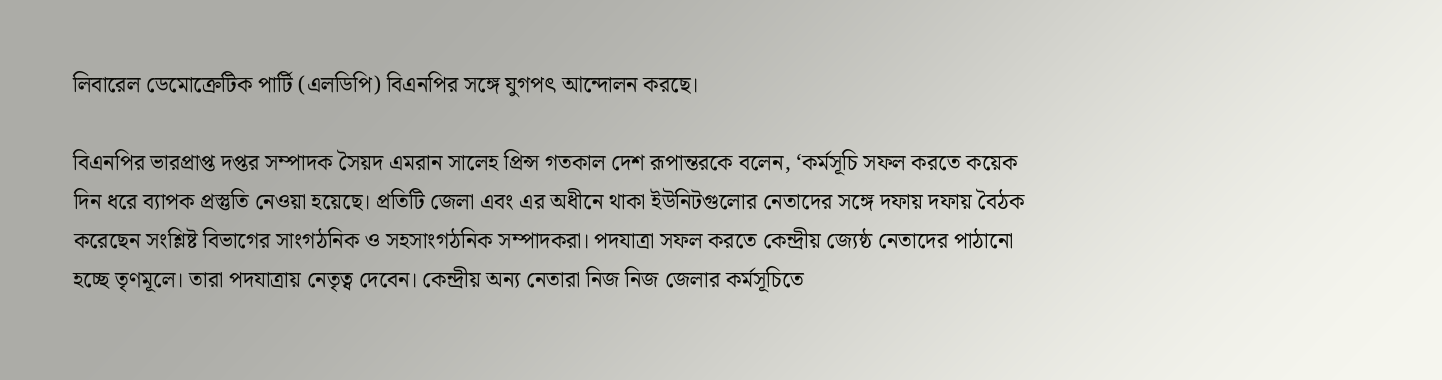লিবারেল ডেমোক্রেটিক পার্টি (এলডিপি) বিএনপির সঙ্গে যুগপৎ আন্দোলন করছে।

বিএনপির ভারপ্রাপ্ত দপ্তর সম্পাদক সৈয়দ এমরান সালেহ প্রিন্স গতকাল দেশ রূপান্তরকে বলেন, ‘কর্মসূচি সফল করতে কয়েক দিন ধরে ব্যাপক প্রস্তুতি নেওয়া হয়েছে। প্রতিটি জেলা এবং এর অধীনে থাকা ইউনিটগুলোর নেতাদের সঙ্গে দফায় দফায় বৈঠক করেছেন সংশ্লিষ্ট বিভাগের সাংগঠনিক ও সহসাংগঠনিক সম্পাদকরা। পদযাত্রা সফল করতে কেন্দ্রীয় জ্যেষ্ঠ নেতাদের পাঠানো হচ্ছে তৃণমূলে। তারা পদযাত্রায় নেতৃত্ব দেবেন। কেন্দ্রীয় অন্য নেতারা নিজ নিজ জেলার কর্মসূচিতে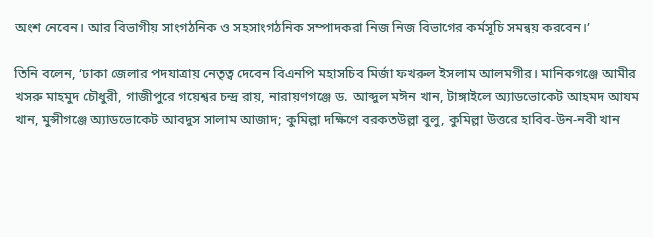অংশ নেবেন। আর বিভাগীয় সাংগঠনিক ও সহসাংগঠনিক সম্পাদকরা নিজ নিজ বিভাগের কর্মসূচি সমন্বয় করবেন।’

তিনি বলেন, ‘ঢাকা জেলার পদযাত্রায় নেতৃত্ব দেবেন বিএনপি মহাসচিব মির্জা ফখরুল ইসলাম আলমগীর। মানিকগঞ্জে আমীর খসরু মাহমুদ চৌধুরী, গাজীপুরে গয়েশ্বর চন্দ্র রায়, নারায়ণগঞ্জে ড. আব্দুল মঈন খান, টাঙ্গাইলে অ্যাডভোকেট আহমদ আযম খান, মুন্সীগঞ্জে অ্যাডভোকেট আবদুস সালাম আজাদ; কুমিল্লা দক্ষিণে বরকতউল্লা বুলু, কুমিল্লা উত্তরে হাবিব-উন-নবী খান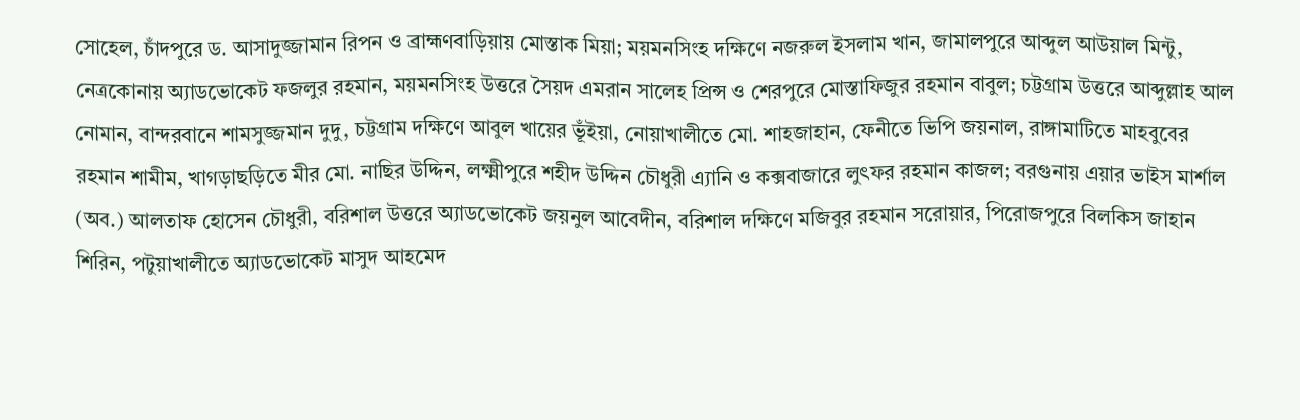সোহেল, চাঁদপুরে ড. আসাদুজ্জামান রিপন ও ব্রাহ্মণবাড়িয়ায় মোস্তাক মিয়া; ময়মনসিংহ দক্ষিণে নজরুল ইসলাম খান, জামালপুরে আব্দুল আউয়াল মিন্টু, নেত্রকোনায় অ্যাডভোকেট ফজলুর রহমান, ময়মনসিংহ উত্তরে সৈয়দ এমরান সালেহ প্রিন্স ও শেরপুরে মোস্তাফিজুর রহমান বাবুল; চট্টগ্রাম উত্তরে আব্দুল্লাহ আল নোমান, বান্দরবানে শামসুজ্জমান দুদু, চট্টগ্রাম দক্ষিণে আবুল খায়ের ভূঁইয়া, নোয়াখালীতে মো. শাহজাহান, ফেনীতে ভিপি জয়নাল, রাঙ্গামাটিতে মাহবুবের রহমান শামীম, খাগড়াছড়িতে মীর মো. নাছির উদ্দিন, লক্ষ্মীপুরে শহীদ উদ্দিন চৌধুরী এ্যানি ও কক্সবাজারে লুৎফর রহমান কাজল; বরগুনায় এয়ার ভাইস মার্শাল (অব.) আলতাফ হোসেন চৌধুরী, বরিশাল উত্তরে অ্যাডভোকেট জয়নুল আবেদীন, বরিশাল দক্ষিণে মজিবুর রহমান সরোয়ার, পিরোজপুরে বিলকিস জাহান শিরিন, পটুয়াখালীতে অ্যাডভোকেট মাসুদ আহমেদ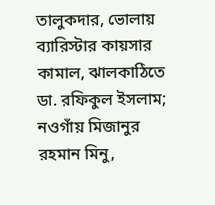তালুকদার, ভোলায় ব্যারিস্টার কায়সার কামাল, ঝালকাঠিতে ডা. রফিকুল ইসলাম; নওগাঁয় মিজানুর রহমান মিনু,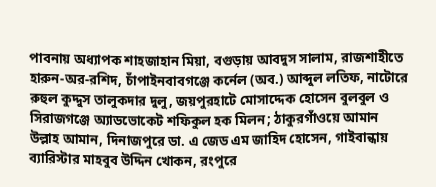পাবনায় অধ্যাপক শাহজাহান মিয়া, বগুড়ায় আবদুস সালাম, রাজশাহীতে হারুন-অর-রশিদ, চাঁপাইনবাবগঞ্জে কর্নেল (অব.) আব্দুল লতিফ, নাটোরে রুহুল কুদ্দুস তালুকদার দুলু, জয়পুরহাটে মোসাদ্দেক হোসেন বুলবুল ও সিরাজগঞ্জে অ্যাডভোকেট শফিকুল হক মিলন; ঠাকুরগাঁওয়ে আমান উল্লাহ আমান, দিনাজপুরে ডা. এ জেড এম জাহিদ হোসেন, গাইবান্ধায় ব্যারিস্টার মাহবুব উদ্দিন খোকন, রংপুরে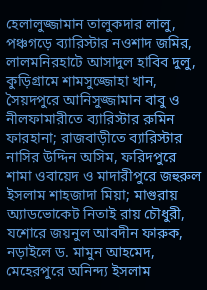হেলালুজ্জামান তালুকদার লালু, পঞ্চগড়ে ব্যারিস্টার নওশাদ জমির, লালমনিরহাটে আসাদুল হাবিব দুলু, কুড়িগ্রামে শামসুজ্জোহা খান, সৈয়দপুরে আনিসুজ্জামান বাবু ও নীলফামারীতে ব্যারিস্টার রুমিন ফারহানা; রাজবাড়ীতে ব্যারিস্টার নাসির উদ্দিন অসিম, ফরিদপুরে শামা ওবায়েদ ও মাদারীপুরে জহুরুল ইসলাম শাহজাদা মিয়া; মাগুরায় অ্যাডভোকেট নিতাই রায় চৌধুরী, যশোরে জয়নুল আবদীন ফারুক, নড়াইলে ড. মামুন আহমেদ, মেহেরপুরে অনিন্দ্য ইসলাম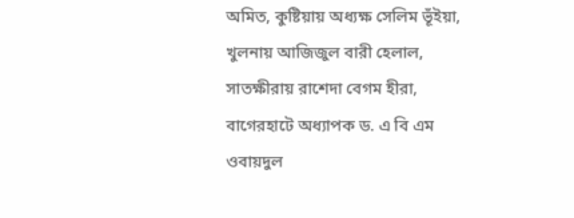অমিত, কুষ্টিয়ায় অধ্যক্ষ সেলিম ভূঁইয়া, খুলনায় আজিজুল বারী হেলাল, সাতক্ষীরায় রাশেদা বেগম হীরা, বাগেরহাটে অধ্যাপক ড. এ বি এম ওবায়দুল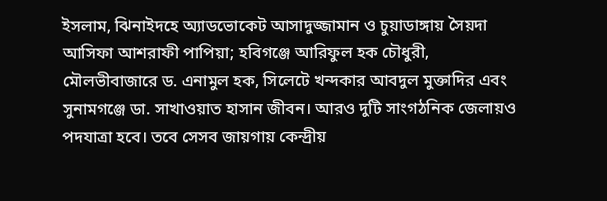ইসলাম, ঝিনাইদহে অ্যাডভোকেট আসাদুজ্জামান ও চুয়াডাঙ্গায় সৈয়দা আসিফা আশরাফী পাপিয়া; হবিগঞ্জে আরিফুল হক চৌধুরী, মৌলভীবাজারে ড. এনামুল হক, সিলেটে খন্দকার আবদুল মুক্তাদির এবং সুনামগঞ্জে ডা. সাখাওয়াত হাসান জীবন। আরও দুটি সাংগঠনিক জেলায়ও পদযাত্রা হবে। তবে সেসব জায়গায় কেন্দ্রীয়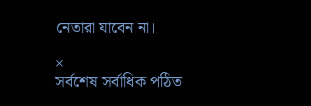নেতারা যাবেন না।

×
সর্বশেষ সর্বাধিক পঠিত